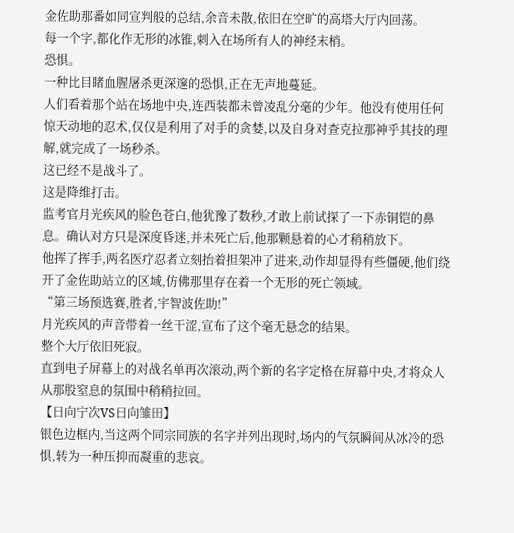金佐助那番如同宣判般的总结,余音未散,依旧在空旷的高塔大厅内回荡。
每一个字,都化作无形的冰锥,刺入在场所有人的神经末梢。
恐惧。
一种比目睹血腥屠杀更深邃的恐惧,正在无声地蔓延。
人们看着那个站在场地中央,连西装都未曾凌乱分毫的少年。他没有使用任何惊天动地的忍术,仅仅是利用了对手的贪婪,以及自身对查克拉那神乎其技的理解,就完成了一场秒杀。
这已经不是战斗了。
这是降维打击。
监考官月光疾风的脸色苍白,他犹豫了数秒,才敢上前试探了一下赤铜铠的鼻息。确认对方只是深度昏迷,并未死亡后,他那颗悬着的心才稍稍放下。
他挥了挥手,两名医疗忍者立刻抬着担架冲了进来,动作却显得有些僵硬,他们绕开了金佐助站立的区域,仿佛那里存在着一个无形的死亡领域。
“第三场预选赛,胜者,宇智波佐助!”
月光疾风的声音带着一丝干涩,宣布了这个毫无悬念的结果。
整个大厅依旧死寂。
直到电子屏幕上的对战名单再次滚动,两个新的名字定格在屏幕中央,才将众人从那股窒息的氛围中稍稍拉回。
【日向宁次VS日向雏田】
银色边框内,当这两个同宗同族的名字并列出现时,场内的气氛瞬间从冰冷的恐惧,转为一种压抑而凝重的悲哀。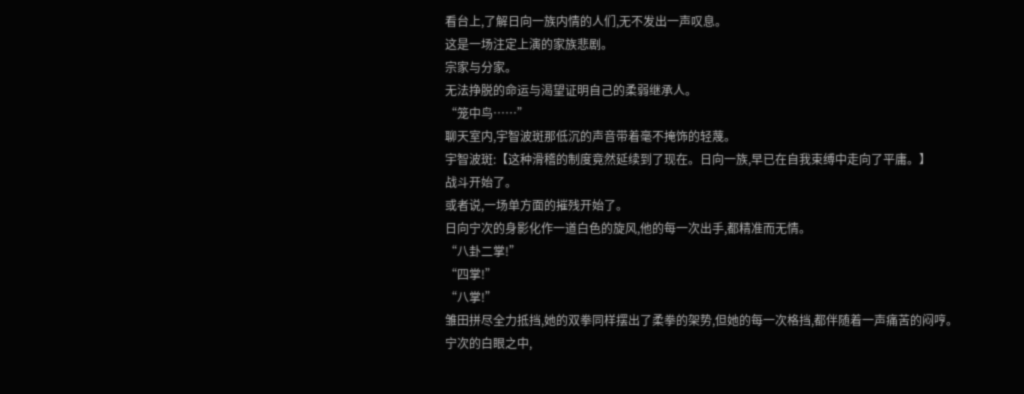看台上,了解日向一族内情的人们,无不发出一声叹息。
这是一场注定上演的家族悲剧。
宗家与分家。
无法挣脱的命运与渴望证明自己的柔弱继承人。
“笼中鸟……”
聊天室内,宇智波斑那低沉的声音带着毫不掩饰的轻蔑。
宇智波斑:【这种滑稽的制度竟然延续到了现在。日向一族,早已在自我束缚中走向了平庸。】
战斗开始了。
或者说,一场单方面的摧残开始了。
日向宁次的身影化作一道白色的旋风,他的每一次出手,都精准而无情。
“八卦二掌!”
“四掌!”
“八掌!”
雏田拼尽全力抵挡,她的双拳同样摆出了柔拳的架势,但她的每一次格挡,都伴随着一声痛苦的闷哼。
宁次的白眼之中,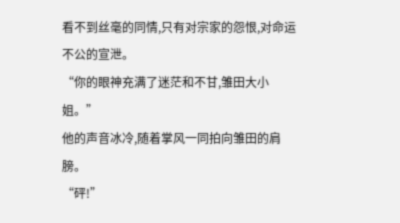看不到丝毫的同情,只有对宗家的怨恨,对命运不公的宣泄。
“你的眼神充满了迷茫和不甘,雏田大小姐。”
他的声音冰冷,随着掌风一同拍向雏田的肩膀。
“砰!”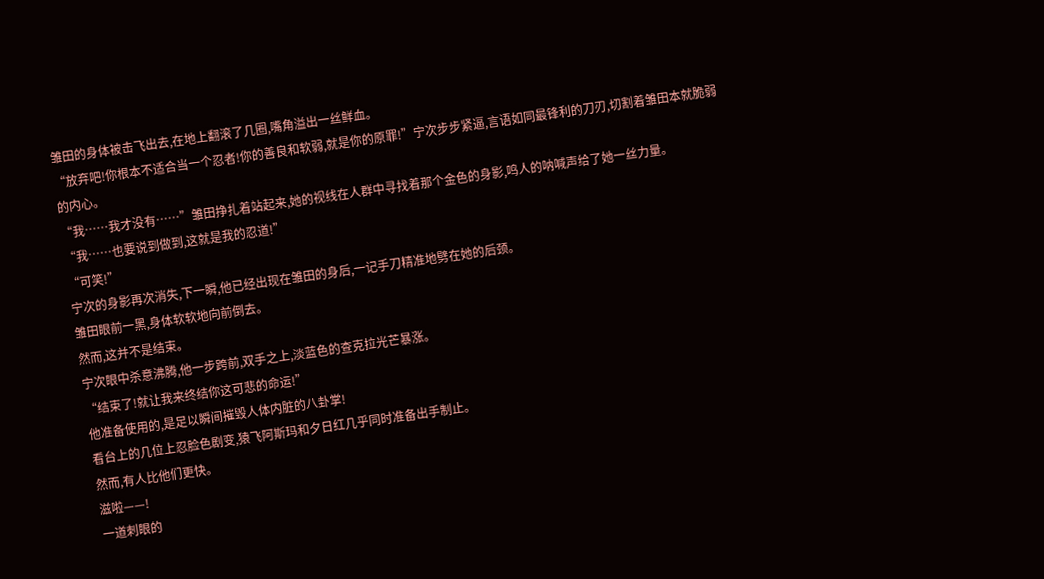雏田的身体被击飞出去,在地上翻滚了几圈,嘴角溢出一丝鲜血。
“放弃吧!你根本不适合当一个忍者!你的善良和软弱,就是你的原罪!”宁次步步紧逼,言语如同最锋利的刀刃,切割着雏田本就脆弱的内心。
“我……我才没有……”雏田挣扎着站起来,她的视线在人群中寻找着那个金色的身影,鸣人的呐喊声给了她一丝力量。
“我……也要说到做到,这就是我的忍道!”
“可笑!”
宁次的身影再次消失,下一瞬,他已经出现在雏田的身后,一记手刀精准地劈在她的后颈。
雏田眼前一黑,身体软软地向前倒去。
然而,这并不是结束。
宁次眼中杀意沸腾,他一步跨前,双手之上,淡蓝色的查克拉光芒暴涨。
“结束了!就让我来终结你这可悲的命运!”
他准备使用的,是足以瞬间摧毁人体内脏的八卦掌!
看台上的几位上忍脸色剧变,猿飞阿斯玛和夕日红几乎同时准备出手制止。
然而,有人比他们更快。
滋啦——!
一道刺眼的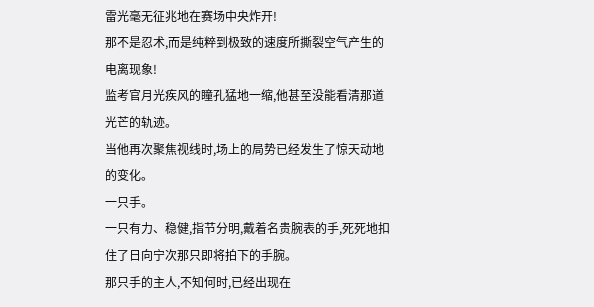雷光毫无征兆地在赛场中央炸开!
那不是忍术,而是纯粹到极致的速度所撕裂空气产生的电离现象!
监考官月光疾风的瞳孔猛地一缩,他甚至没能看清那道光芒的轨迹。
当他再次聚焦视线时,场上的局势已经发生了惊天动地的变化。
一只手。
一只有力、稳健,指节分明,戴着名贵腕表的手,死死地扣住了日向宁次那只即将拍下的手腕。
那只手的主人,不知何时,已经出现在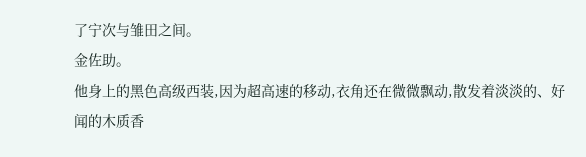了宁次与雏田之间。
金佐助。
他身上的黑色高级西装,因为超高速的移动,衣角还在微微飘动,散发着淡淡的、好闻的木质香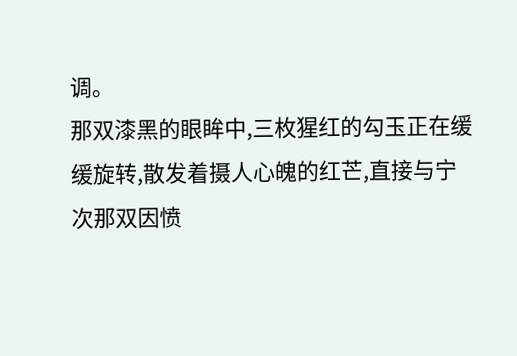调。
那双漆黑的眼眸中,三枚猩红的勾玉正在缓缓旋转,散发着摄人心魄的红芒,直接与宁次那双因愤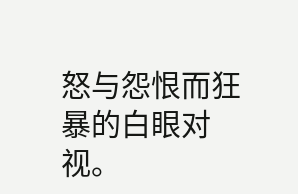怒与怨恨而狂暴的白眼对视。